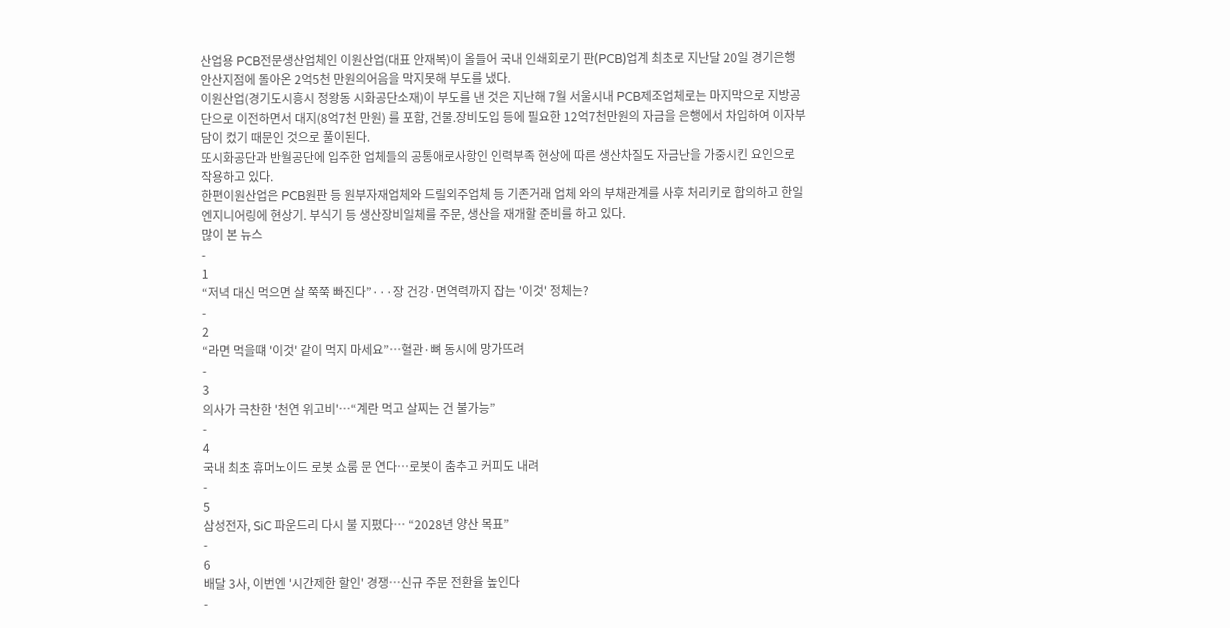산업용 PCB전문생산업체인 이원산업(대표 안재복)이 올들어 국내 인쇄회로기 판(PCB)업계 최초로 지난달 20일 경기은행 안산지점에 돌아온 2억5천 만원의어음을 막지못해 부도를 냈다.
이원산업(경기도시흥시 정왕동 시화공단소재)이 부도를 낸 것은 지난해 7월 서울시내 PCB제조업체로는 마지막으로 지방공단으로 이전하면서 대지(8억7천 만원) 를 포함, 건물.장비도입 등에 필요한 12억7천만원의 자금을 은행에서 차입하여 이자부담이 컸기 때문인 것으로 풀이된다.
또시화공단과 반월공단에 입주한 업체들의 공통애로사항인 인력부족 현상에 따른 생산차질도 자금난을 가중시킨 요인으로 작용하고 있다.
한편이원산업은 PCB원판 등 원부자재업체와 드릴외주업체 등 기존거래 업체 와의 부채관계를 사후 처리키로 합의하고 한일 엔지니어링에 현상기. 부식기 등 생산장비일체를 주문, 생산을 재개할 준비를 하고 있다.
많이 본 뉴스
-
1
“저녁 대신 먹으면 살 쭉쭉 빠진다”···장 건강·면역력까지 잡는 '이것' 정체는?
-
2
“라면 먹을떄 '이것' 같이 먹지 마세요”…혈관·뼈 동시에 망가뜨려
-
3
의사가 극찬한 '천연 위고비'…“계란 먹고 살찌는 건 불가능”
-
4
국내 최초 휴머노이드 로봇 쇼룸 문 연다…로봇이 춤추고 커피도 내려
-
5
삼성전자, SiC 파운드리 다시 불 지폈다… “2028년 양산 목표”
-
6
배달 3사, 이번엔 '시간제한 할인' 경쟁…신규 주문 전환율 높인다
-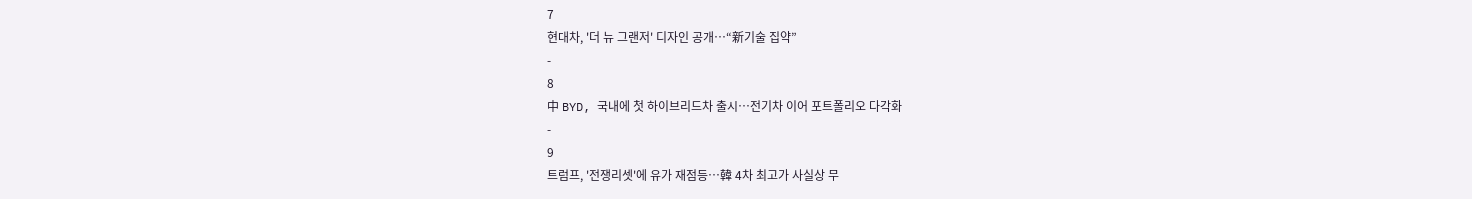7
현대차, '더 뉴 그랜저' 디자인 공개…“新기술 집약”
-
8
中 BYD, 국내에 첫 하이브리드차 출시…전기차 이어 포트폴리오 다각화
-
9
트럼프, '전쟁리셋'에 유가 재점등…韓 4차 최고가 사실상 무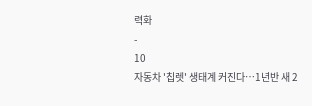력화
-
10
자동차 '칩렛' 생태계 커진다…1년반 새 2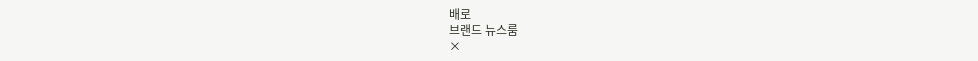배로
브랜드 뉴스룸
×